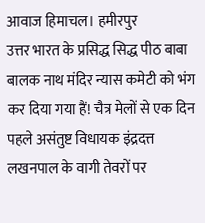आवाज हिमाचल। हमीरपुर
उत्तर भारत के प्रसिद्ध सिद्ध पीठ बाबा बालक नाथ मंदिर न्यास कमेटी को भंग कर दिया गया हैं! चैत्र मेलों से एक दिन पहले असंतुष्ट विधायक इंद्रदत्त लखनपाल के वागी तेवरों पर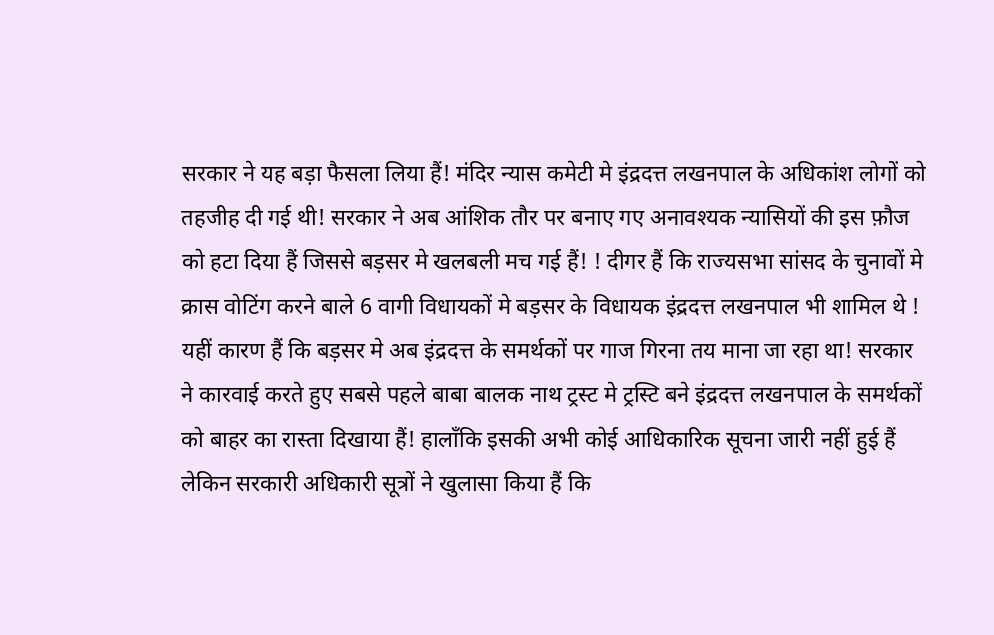सरकार ने यह बड़ा फैसला लिया हैं! मंदिर न्यास कमेटी मे इंद्रदत्त लखनपाल के अधिकांश लोगों को तहजीह दी गई थी! सरकार ने अब आंशिक तौर पर बनाए गए अनावश्यक न्यासियों की इस फ़ौज को हटा दिया हैं जिससे बड़सर मे खलबली मच गई हैं! ! दीगर हैं कि राज्यसभा सांसद के चुनावों मे क्रास वोटिंग करने बाले 6 वागी विधायकों मे बड़सर के विधायक इंद्रदत्त लखनपाल भी शामिल थे ! यहीं कारण हैं कि बड़सर मे अब इंद्रदत्त के समर्थकों पर गाज गिरना तय माना जा रहा था! सरकार ने कारवाई करते हुए सबसे पहले बाबा बालक नाथ ट्रस्ट मे ट्रस्टि बने इंद्रदत्त लखनपाल के समर्थकों को बाहर का रास्ता दिखाया हैं! हालाँकि इसकी अभी कोई आधिकारिक सूचना जारी नहीं हुई हैं लेकिन सरकारी अधिकारी सूत्रों ने खुलासा किया हैं कि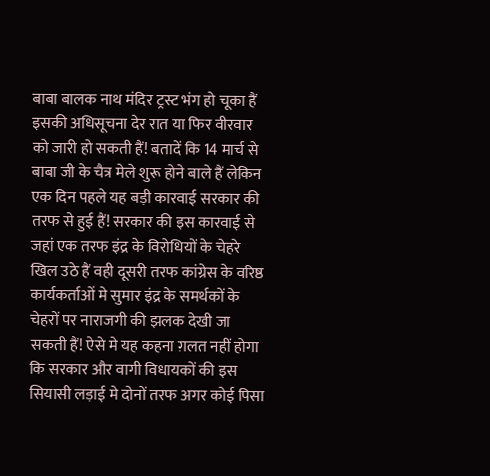बाबा बालक नाथ मंदिर ट्रस्ट भंग हो चूका हैं इसकी अधिसूचना देर रात या फिर वीरवार को जारी हो सकती हैं! बतादें कि 14 मार्च से बाबा जी के चैत्र मेले शुरू होने बाले हैं लेकिन एक दिन पहले यह बड़ी कारवाई सरकार की तरफ से हुई हैं! सरकार की इस कारवाई से जहां एक तरफ इंद्र के विरोधियों के चेहरे खिल उठे हैं वही दूसरी तरफ कांग्रेस के वरिष्ठ कार्यकर्ताओं मे सुमार इंद्र के समर्थकों के चेहरों पर नाराजगी की झलक देखी जा सकती हैं! ऐसे मे यह कहना ग़लत नहीं होगा कि सरकार और वागी विधायकों की इस सियासी लड़ाई मे दोनों तरफ अगर कोई पिसा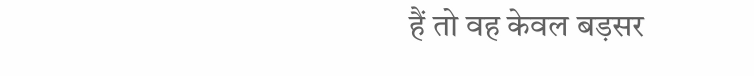हैं तो वह केवल बड़सर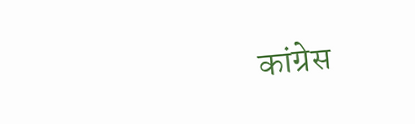कांग्रेस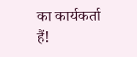का कार्यकर्ता हैं!